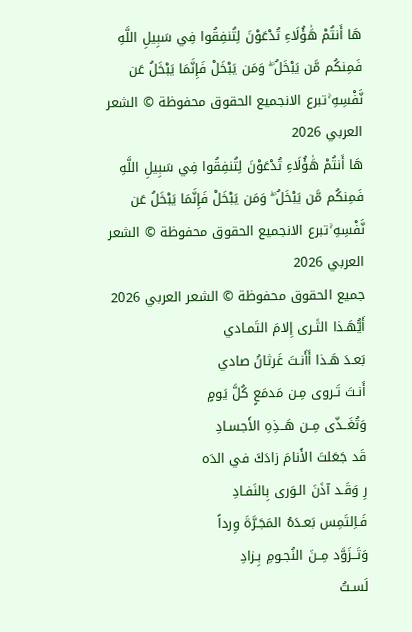هَا أَنتُمْ هَٰؤُلَاءِ تُدْعَوْنَ لِتُنفِقُوا فِي سَبِيلِ اللَّهِ فَمِنكُم مَّن يَبْخَلُ ۖ وَمَن يَبْخَلْ فَإِنَّمَا يَبْخَلُ عَن نَّفْسِهِ ۚتبرع الانجميع الحقوق محفوظة © الشعر العربي 2026
هَا أَنتُمْ هَٰؤُلَاءِ تُدْعَوْنَ لِتُنفِقُوا فِي سَبِيلِ اللَّهِ فَمِنكُم مَّن يَبْخَلُ ۖ وَمَن يَبْخَلْ فَإِنَّمَا يَبْخَلُ عَن نَّفْسِهِ ۚتبرع الانجميع الحقوق محفوظة © الشعر العربي 2026
جميع الحقوق محفوظة © الشعر العربي 2026
أَيُّهَـذا الثَـرى إِلامَ التَمـادي
بَعـدَ هَـذا أَأَنـتَ غَرثانُ صادي
أَنـتَ تَـروى مِـن مَدمَعٍ كُلَّ يَومٍ
وَتُغَــذّى مِــن هَــذِهِ الأَجسـادِ
قَد جَعَلتَ الأَنامَ زادَكَ في الدَه
رِ وَقَـد آذَنَ الـوَرى بِالنَفـادِ
فَـاِلتَمِس بَعـدَهُ المَجَـرَّةَ وِرداً
وَتَــزَوَّد مِــنَ النُجـومِ بِـزادِ
لَسـتُ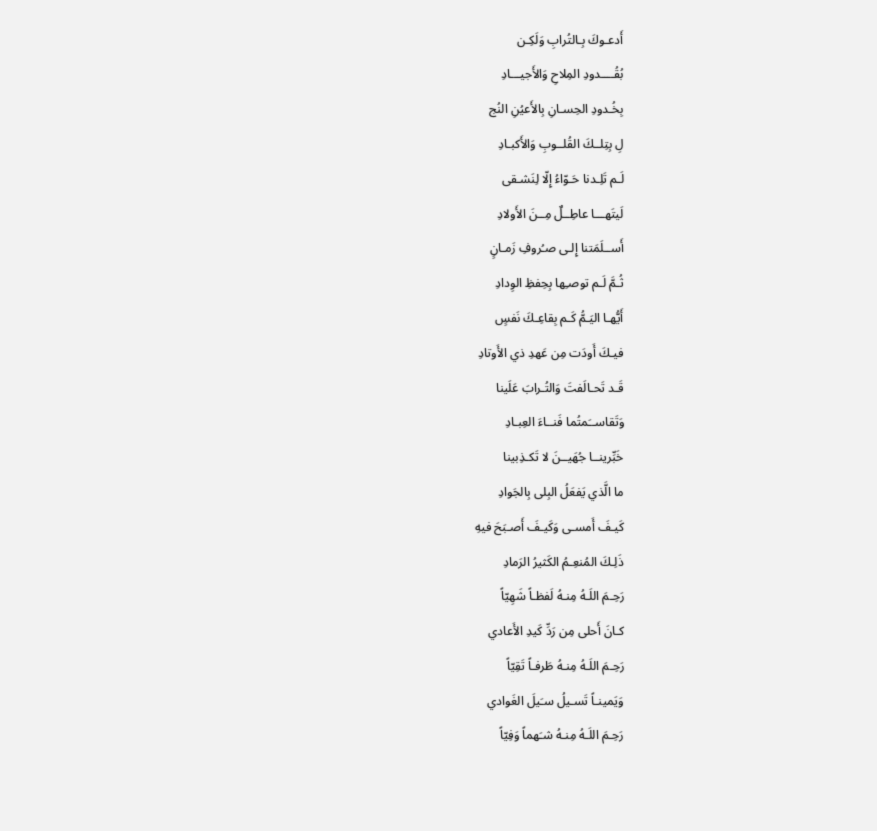أَدعـوكَ بِـالتُرابِ وَلَكِـن
بُقُــــدودِ المِلاحِ وَالأَجيـــادِ
بِخُـدودِ الحِسـانِ بِالأَعيُنِ النُج
لِ بِتِلــكَ القُلــوبِ وَالأَكبـادِ
لَـم تَلِـدنا حَـوّاءُ إِلّا لِنَشـقى
لَيتَهـــا عاطِــلٌ مِــنَ الأَولادِ
أَســلَمَتنا إِلـى صـُروفِ زَمـانٍ
ثُـمَّ لَـم توصـِها بِحِفظِ الوِدادِ
أَيُّهـا اليَـمُّ كَـم بِقاعِـكَ نَفسٍ
فيـكَ أَودَت مِن عَهدِ ذي الأَوتادِ
قَـد تَحـالَفتَ وَالتُـرابَ عَلَينا
وَتَقاســَمتُما فَنــاءَ العِبـادِ
خَبِّرينــا جُهَيــنَ لا تَكـذِبينا
ما الَّذي يَفعَلُ البِلى بِالجَوادِ
كَيـفَ أَمسـى وَكَيـفَ أَصـبَحَ فيهِ
ذَلِـكَ المُنعِـمُ الكَثيرُ الرَمادِ
رَحِـمَ اللَـهُ مِنـهُ لَفظـاً شَهِيّاً
كـانَ أَحلى مِن رَدِّ كَيدِ الأَعادي
رَحِـمَ اللَـهُ مِنـهُ طَرفـاً تَقِيّاً
وَيَمينـاً تَسـيلُ سـَيلَ الغَوادي
رَحِـمَ اللَـهُ مِنـهُ شـَهماً وَفِيّاً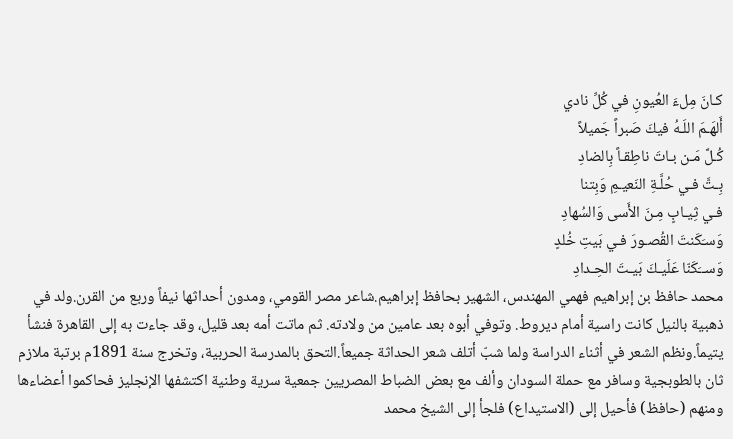كـانَ مِلءَ العُيونِ في كُلِّ نادي
أَلهَـمَ اللَـهُ فيكَ صَبراً جَميلاً
كُـلَّ مَـن بـاتَ ناطِقـاً بِالضادِ
بِـتَّ فـي حُلَّـةِ النَعيـمِ وَبِتنا
فـي ثِيـابٍ مِـنَ الأَسى وَالسُهادِ
وَسـَكَنتَ القُصـورَ فـي بَيتِ خُلدٍ
وَســَكَنّا عَلَيـكَ بَيـتَ الحِـدادِ
محمد حافظ بن إبراهيم فهمي المهندس، الشهير بحافظ إبراهيم.شاعر مصر القومي، ومدون أحداثها نيفاً وربع من القرن.ولد في ذهبية بالنيل كانت راسية أمام ديروط. وتوفي أبوه بعد عامين من ولادته. ثم ماتت أمه بعد قليل، وقد جاءت به إلى القاهرة فنشأ يتيماً.ونظم الشعر في أثناء الدراسة ولما شبّ أتلف شعر الحداثة جميعاً.التحق بالمدرسة الحربية، وتخرج سنة 1891م برتبة ملازم ثان بالطوبجية وسافر مع حملة السودان وألف مع بعض الضباط المصريين جمعية سرية وطنية اكتشفها الإنجليز فحاكموا أعضاءها ومنهم (حافظ) فأحيل إلى (الاستيداع) فلجأ إلى الشيخ محمد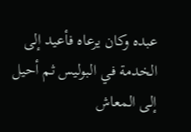عبده وكان يرعاه فأعيد إلى الخدمة في البوليس ثم أحيل إلى المعاش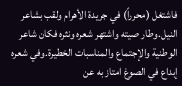فاشتغل (محرراً) في جريدة الأهرام ولقب بشاعر النيل.وطار صيته واشتهر شعره ونثره فكان شاعر الوطنية والإجتماع والمناسبات الخطيرة.وفي شعره إبداع في الصوغ امتاز به عن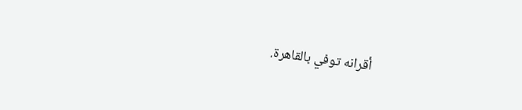أقرانه توفي بالقاهرة.